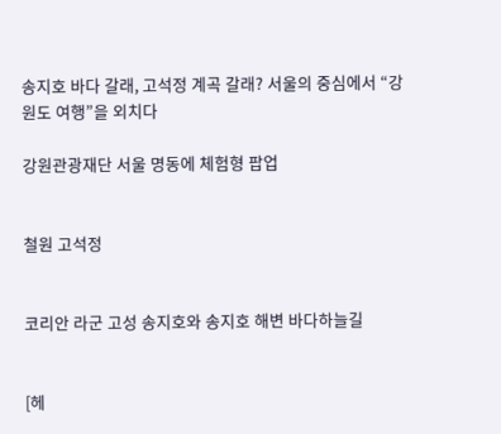송지호 바다 갈래, 고석정 계곡 갈래? 서울의 중심에서 “강원도 여행”을 외치다

강원관광재단 서울 명동에 체험형 팝업


철원 고석정


코리안 라군 고성 송지호와 송지호 해변 바다하늘길


[헤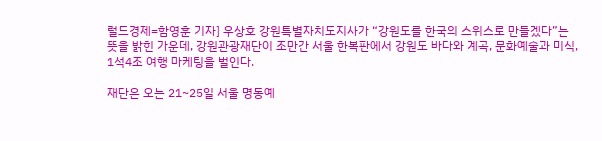럴드경제=함영훈 기자] 우상호 강원특별자치도지사가 “강원도를 한국의 스위스로 만들겠다”는 뜻을 밝힌 가운데, 강원관광재단이 조만간 서울 한복판에서 강원도 바다와 계곡, 문화예술과 미식, 1석4조 여행 마케팅을 벌인다.

재단은 오는 21~25일 서울 명동예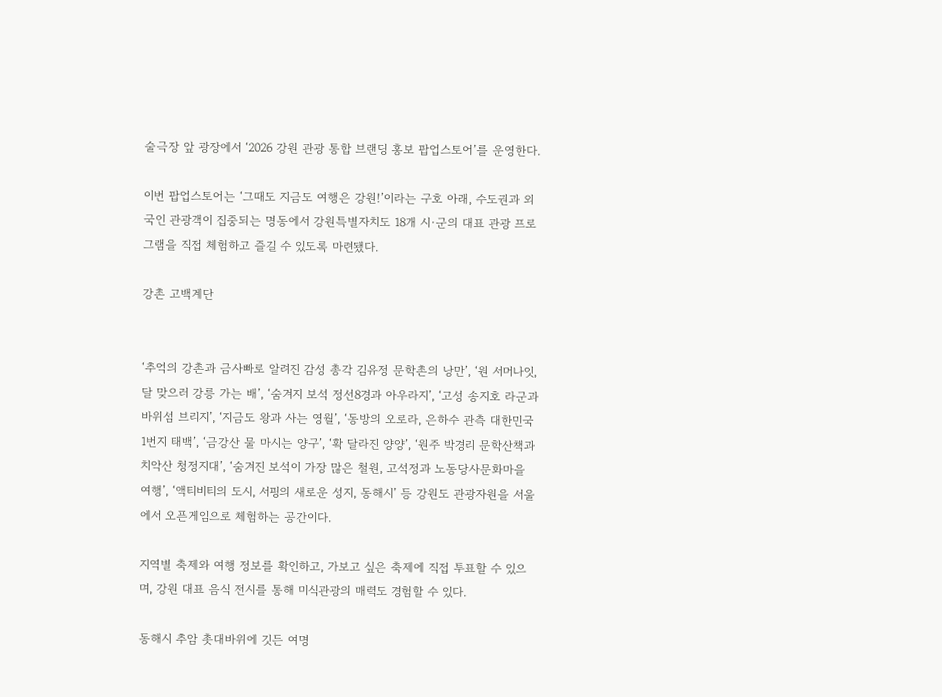술극장 앞 광장에서 ‘2026 강원 관광 통합 브랜딩 홍보 팝업스토어’를 운영한다.

이번 팝업스토어는 ‘그때도 지금도 여행은 강원!’이라는 구호 아래, 수도권과 외국인 관광객이 집중되는 명동에서 강원특별자치도 18개 시·군의 대표 관광 프로그램을 직접 체험하고 즐길 수 있도록 마련됐다.

강촌 고백계단


‘추억의 강촌과 금사빠로 알려진 감성 총각 김유정 문학촌의 낭만’, ‘원 서머나잇, 달 맞으러 강릉 가는 배’, ‘숨겨지 보석 정선8경과 아우라지’, ‘고성 송지호 라군과 바위섬 브리지’, ‘지금도 왕과 사는 영월’, ‘동방의 오로라, 은하수 관측 대한민국 1번지 태백’, ‘금강산 물 마시는 양구’, ‘확 달라진 양양’, ‘원주 박경리 문학산책과 치악산 청정지대’, ‘숨겨진 보석이 가장 많은 철원, 고석정과 노동당사문화마을 여행’, ‘액티비티의 도시, 서핑의 새로운 성지, 동해시’ 등 강원도 관광자원을 서울에서 오픈게임으로 체험하는 공간이다.

지역별 축제와 여행 정보를 확인하고, 가보고 싶은 축제에 직접 투표할 수 있으며, 강원 대표 음식 전시를 통해 미식관광의 매력도 경험할 수 있다.

동해시 추암 촛대바위에 깃든 여명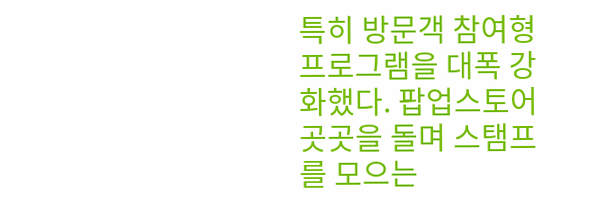특히 방문객 참여형 프로그램을 대폭 강화했다. 팝업스토어 곳곳을 돌며 스탬프를 모으는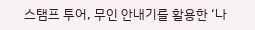스탬프 투어, 무인 안내기를 활용한 ‘나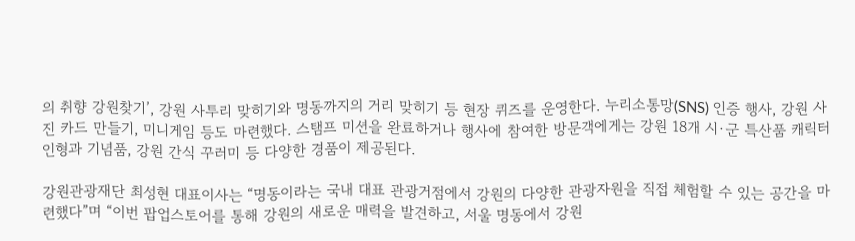의 취향 강원찾기’, 강원 사투리 맞히기와 명동까지의 거리 맞히기 등 현장 퀴즈를 운영한다. 누리소통망(SNS) 인증 행사, 강원 사진 카드 만들기, 미니게임 등도 마련했다. 스탬프 미션을 완료하거나 행사에 참여한 방문객에게는 강원 18개 시·군 특산품 캐릭터 인형과 기념품, 강원 간식 꾸러미 등 다양한 경품이 제공된다.

강원관광재단 최성현 대표이사는 “명동이라는 국내 대표 관광거점에서 강원의 다양한 관광자원을 직접 체험할 수 있는 공간을 마련했다”며 “이번 팝업스토어를 통해 강원의 새로운 매력을 발견하고, 서울 명동에서 강원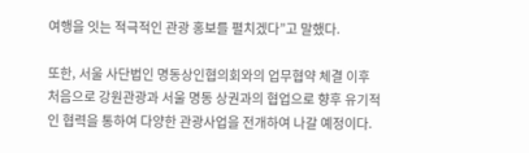여행을 잇는 적극적인 관광 홍보를 펼치겠다”고 말했다.

또한, 서울 사단법인 명동상인협의회와의 업무협약 체결 이후 처음으로 강원관광과 서울 명동 상권과의 협업으로 향후 유기적인 협력을 통하여 다양한 관광사업을 전개하여 나갈 예정이다.